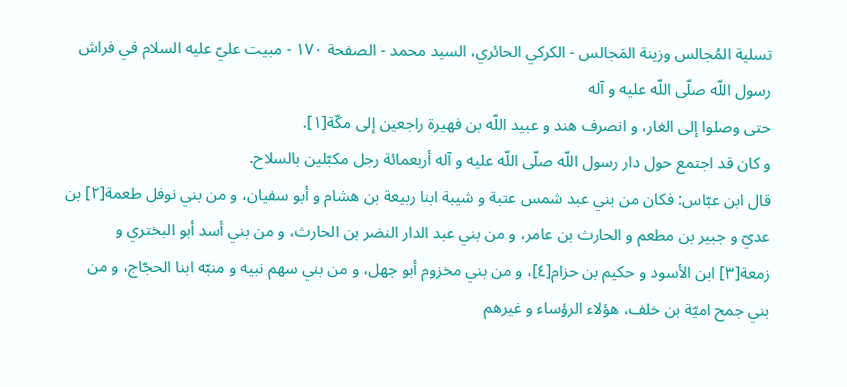تسلية المُجالس وزينة المَجالس - الكركي الحائري، السيد محمد - الصفحة ١٧٠ - مبيت عليّ عليه السلام في فراش رسول اللّه صلّى اللّه عليه و آله
حتى وصلوا إلى الغار، و انصرف هند و عبيد اللّه بن فهيرة راجعين إلى مكّة[١].
و كان قد اجتمع حول دار رسول اللّه صلّى اللّه عليه و آله أربعمائة رجل مكبّلين بالسلاح.
قال ابن عبّاس: فكان من بني عبد شمس عتبة و شيبة ابنا ربيعة بن هشام و أبو سفيان، و من بني نوفل طعمة[٢] بن عديّ و جبير بن مطعم و الحارث بن عامر، و من بني عبد الدار النضر بن الحارث، و من بني أسد أبو البختري و زمعة[٣] ابن الأسود و حكيم بن حزام[٤]، و من بني مخزوم أبو جهل، و من بني سهم نبيه و منبّه ابنا الحجّاج، و من بني جمح اميّة بن خلف، هؤلاء الرؤساء و غيرهم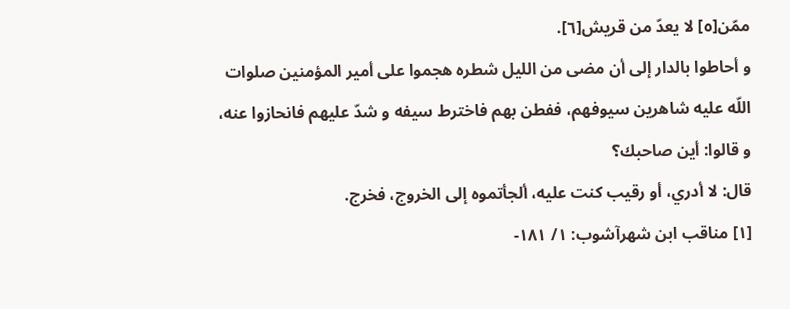ممّن[٥] لا يعدّ من قريش[٦].
و أحاطوا بالدار إلى أن مضى من الليل شطره هجموا على أمير المؤمنين صلوات اللّه عليه شاهرين سيوفهم، ففطن بهم فاخترط سيفه و شدّ عليهم فانحازوا عنه، و قالوا: أين صاحبك؟
قال: لا أدري، أو رقيب كنت عليه، ألجأتموه إلى الخروج، فخرج.
[١] مناقب ابن شهرآشوب: ١/ ١٨١-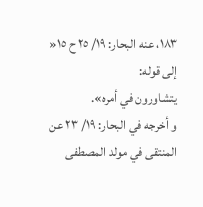١٨٣، عنه البحار: ١٩/ ٢٥ ح ١٥« إلى قوله:
يتشاورون في أمره».
و أخرجه في البحار: ١٩/ ٢٣ عن المنتقى في مولد المصطفى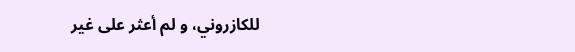للكازروني، و لم أعثر على غير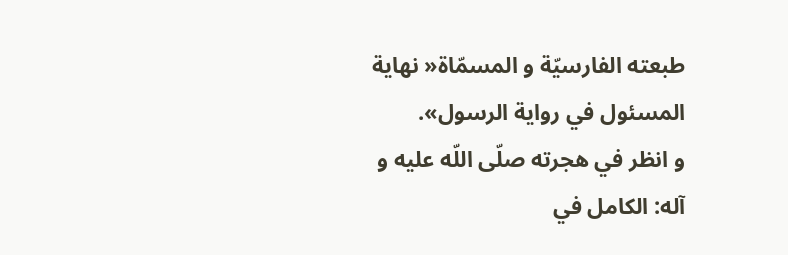طبعته الفارسيّة و المسمّاة« نهاية المسئول في رواية الرسول».
و انظر في هجرته صلّى اللّه عليه و آله: الكامل في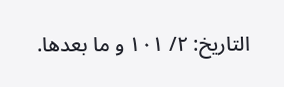التاريخ: ٢/ ١٠١ و ما بعدها.